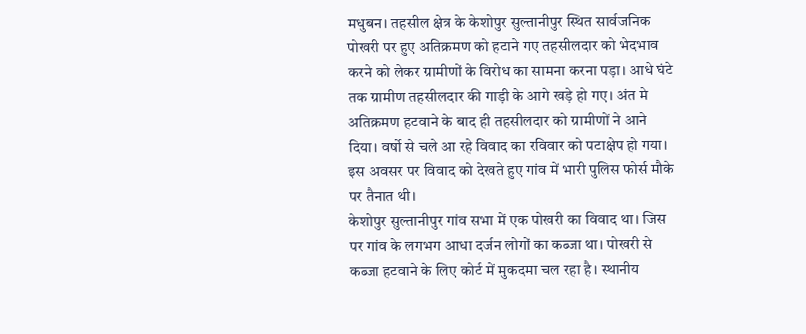मधुबन। तहसील क्षेत्र के केशोपुर सुल्तानीपुर स्थित सार्वजनिक पोखरी पर हुए अतिक्रमण को हटाने गए तहसीलदार को भेदभाव करने को लेकर ग्रामीणों के विरोध का सामना करना पड़ा। आधे घंटे तक ग्रामीण तहसीलदार की गाड़ी के आगे खड़े हो गए। अंत मे अतिक्रमण हटवाने के बाद ही तहसीलदार को ग्रामीणों ने आने दिया। वर्षो से चले आ रहे विवाद का रविवार को पटाक्षेप हो गया। इस अवसर पर विवाद को देखते हुए गांव में भारी पुलिस फोर्स मौके पर तैनात थी।
केशोपुर सुल्तानीपुर गांव सभा में एक पोखरी का विवाद था। जिस पर गांव के लगभग आधा दर्जन लोगों का कब्जा था। पोखरी से कब्जा हटवाने के लिए कोर्ट में मुकदमा चल रहा है। स्थानीय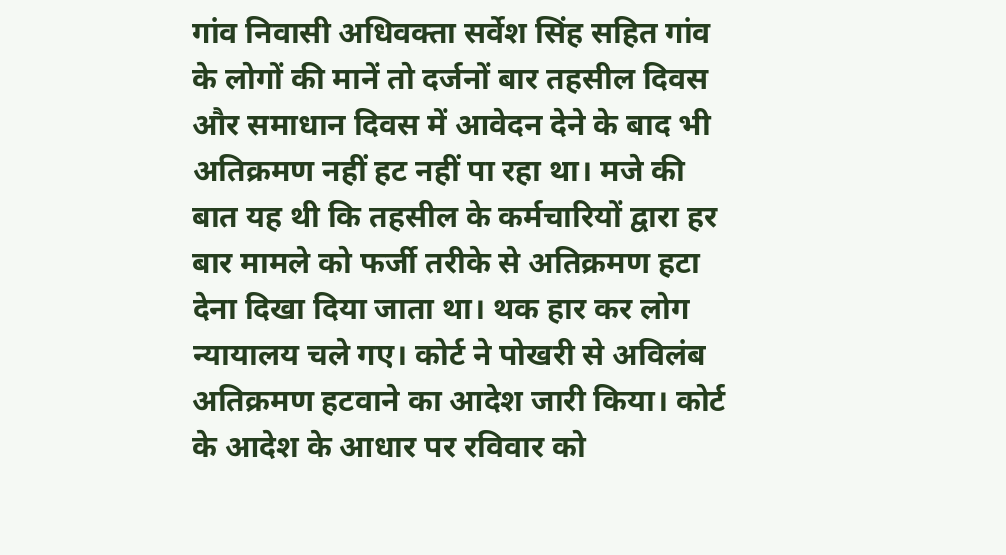गांव निवासी अधिवक्ता सर्वेश सिंह सहित गांव के लोगों की मानें तो दर्जनों बार तहसील दिवस और समाधान दिवस में आवेदन देने के बाद भी अतिक्रमण नहीं हट नहीं पा रहा था। मजे की बात यह थी कि तहसील के कर्मचारियों द्वारा हर बार मामले को फर्जी तरीके से अतिक्रमण हटा देना दिखा दिया जाता था। थक हार कर लोग न्यायालय चले गए। कोर्ट ने पोखरी से अविलंब अतिक्रमण हटवाने का आदेश जारी किया। कोर्ट के आदेश के आधार पर रविवार को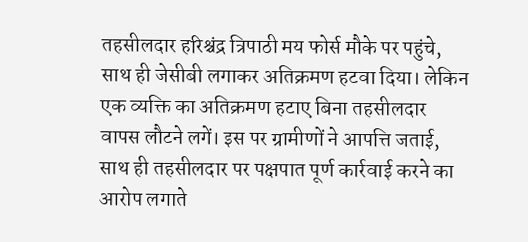तहसीलदार हरिश्चंद्र त्रिपाठी मय फोर्स मौके पर पहुंचे, साथ ही जेसीबी लगाकर अतिक्रमण हटवा दिया। लेकिन एक व्यक्ति का अतिक्रमण हटाए बिना तहसीलदार वापस लौटने लगें। इस पर ग्रामीणों ने आपत्ति जताई, साथ ही तहसीलदार पर पक्षपात पूर्ण कार्रवाई करने का आरोप लगाते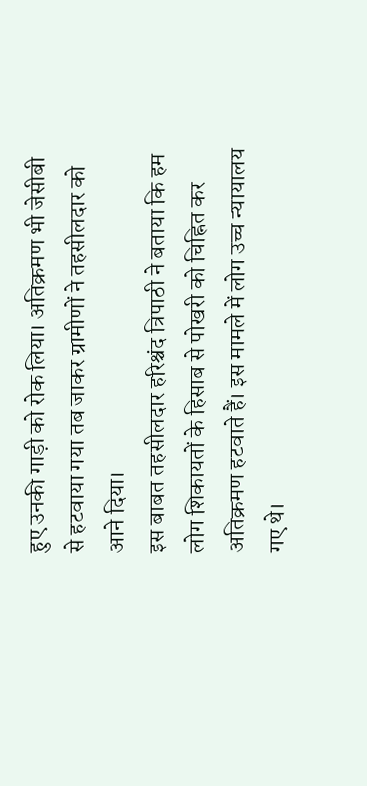हुए उनकी गाड़ी को रोक लिया। अतिक्रमण भी जेसीबी से हटवाया गया तब जाकर ग्रामीणों ने तहसीलदार को आने दिया।
इस बाबत तहसीलदार हरिश्चंद त्रिपाठी ने बताया कि हम लोग शिकायतों के हिसाब से पोखरी को चिह्नित कर अतिक्रमण हटवाते हैं। इस मामले में लोग उच्च न्यायालय गए थे।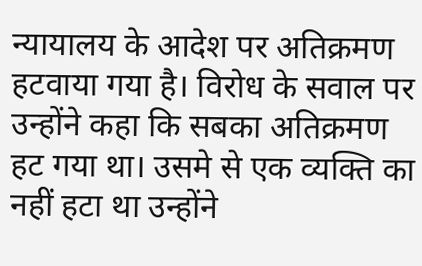न्यायालय के आदेश पर अतिक्रमण हटवाया गया है। विरोध के सवाल पर उन्होंने कहा कि सबका अतिक्रमण हट गया था। उसमे से एक व्यक्ति का नहीं हटा था उन्होंने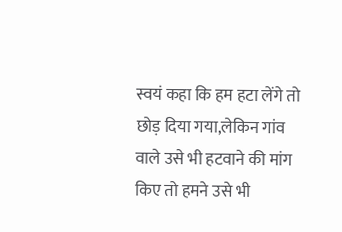स्वयं कहा कि हम हटा लेंगे तो छोड़ दिया गया,लेकिन गांव वाले उसे भी हटवाने की मांग किए तो हमने उसे भी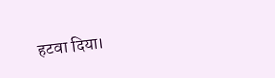हटवा दिया।